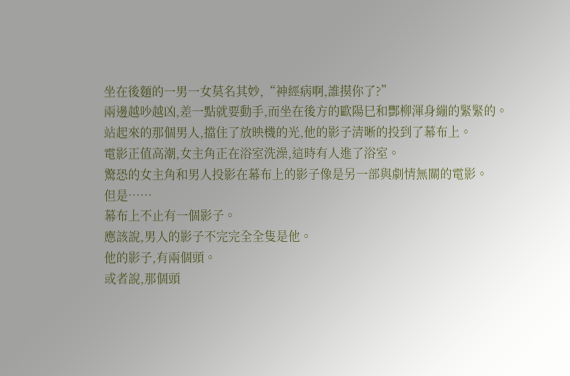坐在後麵的一男一女莫名其妙,“神經病啊,誰摸你了?”
兩邊越吵越凶,差一點就要動手,而坐在後方的歐陽巳和酆柳渾身繃的緊緊的。
站起來的那個男人,擋住了放映機的光,他的影子清晰的投到了幕布上。
電影正值高潮,女主角正在浴室洗澡,這時有人進了浴室。
驚恐的女主角和男人投影在幕布上的影子像是另一部與劇情無關的電影。
但是……
幕布上不止有一個影子。
應該說,男人的影子不完完全全隻是他。
他的影子,有兩個頭。
或者說,那個頭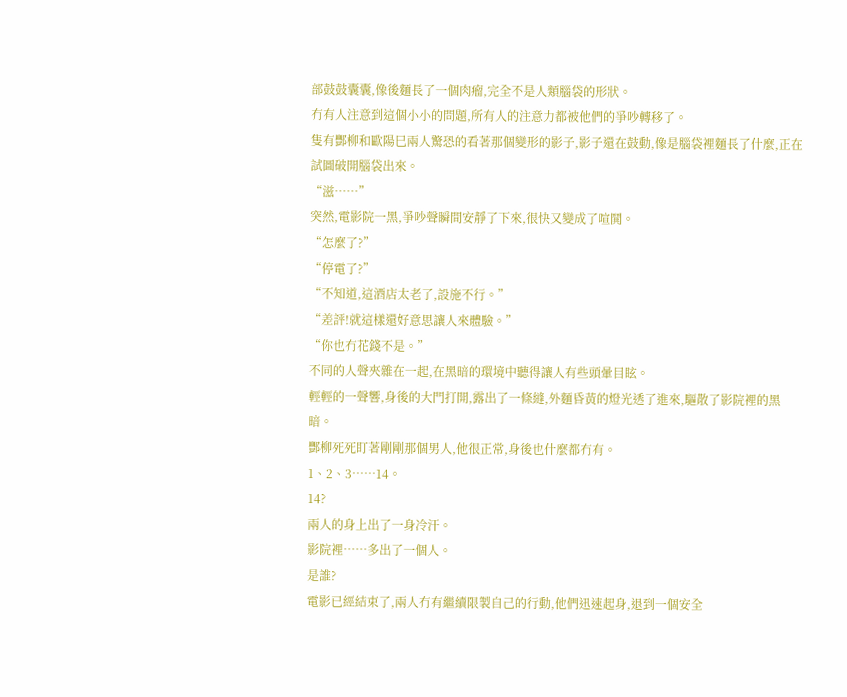部鼓鼓囊囊,像後麵長了一個肉瘤,完全不是人類腦袋的形狀。
冇有人注意到這個小小的問題,所有人的注意力都被他們的爭吵轉移了。
隻有酆柳和歐陽巳兩人驚恐的看著那個變形的影子,影子還在鼓動,像是腦袋裡麵長了什麼,正在試圖破開腦袋出來。
“滋……”
突然,電影院一黑,爭吵聲瞬間安靜了下來,很快又變成了喧鬨。
“怎麼了?”
“停電了?”
“不知道,這酒店太老了,設施不行。”
“差評!就這樣還好意思讓人來體驗。”
“你也冇花錢不是。”
不同的人聲夾雜在一起,在黑暗的環境中聽得讓人有些頭暈目眩。
輕輕的一聲響,身後的大門打開,露出了一條縫,外麵昏黃的燈光透了進來,驅散了影院裡的黑暗。
酆柳死死盯著剛剛那個男人,他很正常,身後也什麼都冇有。
1、2、3……14。
14?
兩人的身上出了一身冷汗。
影院裡……多出了一個人。
是誰?
電影已經結束了,兩人冇有繼續限製自己的行動,他們迅速起身,退到一個安全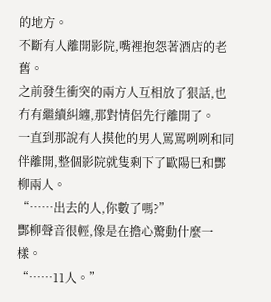的地方。
不斷有人離開影院,嘴裡抱怨著酒店的老舊。
之前發生衝突的兩方人互相放了狠話,也冇有繼續糾纏,那對情侶先行離開了。
一直到那說有人摸他的男人罵罵咧咧和同伴離開,整個影院就隻剩下了歐陽巳和酆柳兩人。
“……出去的人,你數了嗎?”
酆柳聲音很輕,像是在擔心驚動什麼一樣。
“……11人。”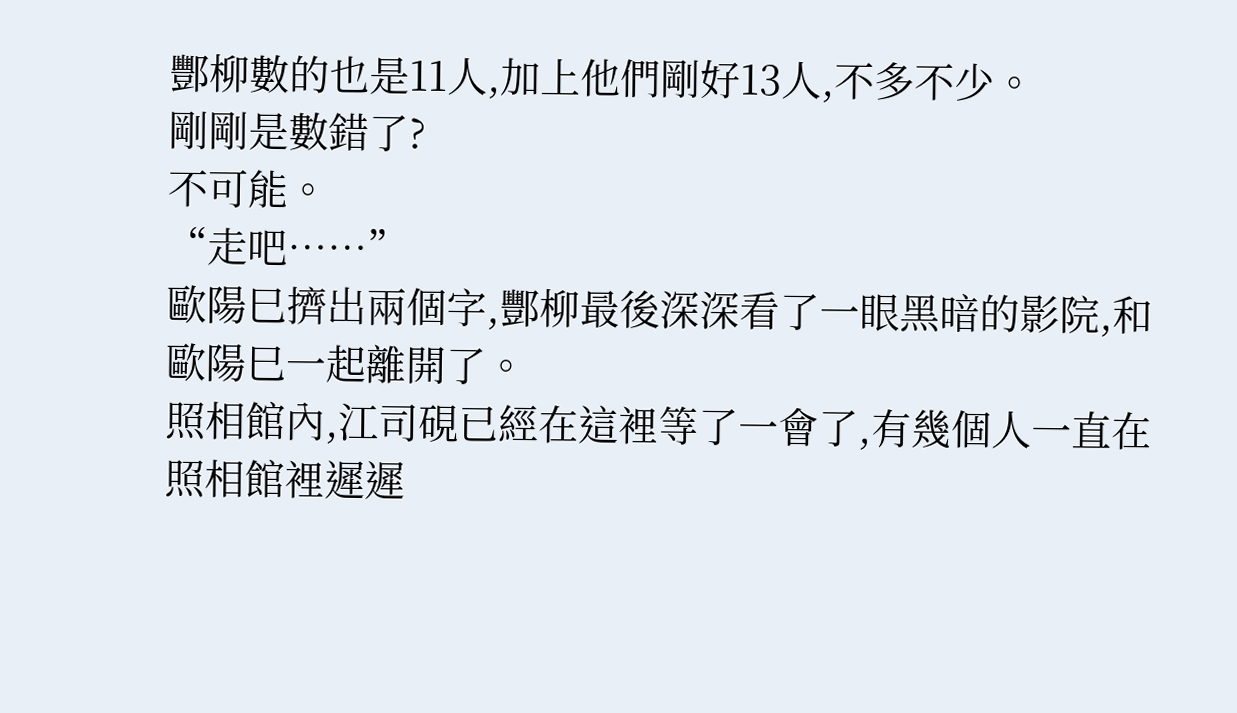酆柳數的也是11人,加上他們剛好13人,不多不少。
剛剛是數錯了?
不可能。
“走吧……”
歐陽巳擠出兩個字,酆柳最後深深看了一眼黑暗的影院,和歐陽巳一起離開了。
照相館內,江司硯已經在這裡等了一會了,有幾個人一直在照相館裡遲遲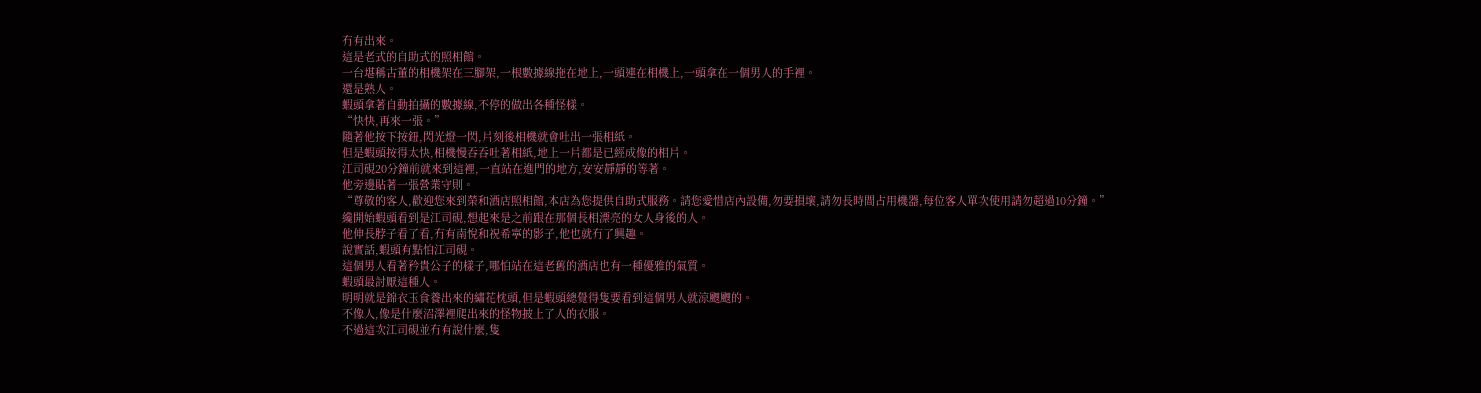冇有出來。
這是老式的自助式的照相館。
一台堪稱古董的相機架在三腳架,一根數據線拖在地上,一頭連在相機上,一頭拿在一個男人的手裡。
還是熟人。
蝦頭拿著自動拍攝的數據線,不停的做出各種怪樣。
“快快,再來一張。”
隨著他按下按鈕,閃光燈一閃,片刻後相機就會吐出一張相紙。
但是蝦頭按得太快,相機慢吞吞吐著相紙,地上一片都是已經成像的相片。
江司硯20分鐘前就來到這裡,一直站在進門的地方,安安靜靜的等著。
他旁邊貼著一張營業守則。
“尊敬的客人,歡迎您來到榮和酒店照相館,本店為您提供自助式服務。請您愛惜店內設備,勿要損壞,請勿長時間占用機器,每位客人單次使用請勿超過10分鐘。”
纔開始蝦頭看到是江司硯,想起來是之前跟在那個長相漂亮的女人身後的人。
他伸長脖子看了看,冇有南悅和祝希寧的影子,他也就冇了興趣。
說實話,蝦頭有點怕江司硯。
這個男人看著矜貴公子的樣子,哪怕站在這老舊的酒店也有一種優雅的氣質。
蝦頭最討厭這種人。
明明就是錦衣玉食養出來的繡花枕頭,但是蝦頭總覺得隻要看到這個男人就涼颼颼的。
不像人,像是什麼沼澤裡爬出來的怪物披上了人的衣服。
不過這次江司硯並冇有說什麼,隻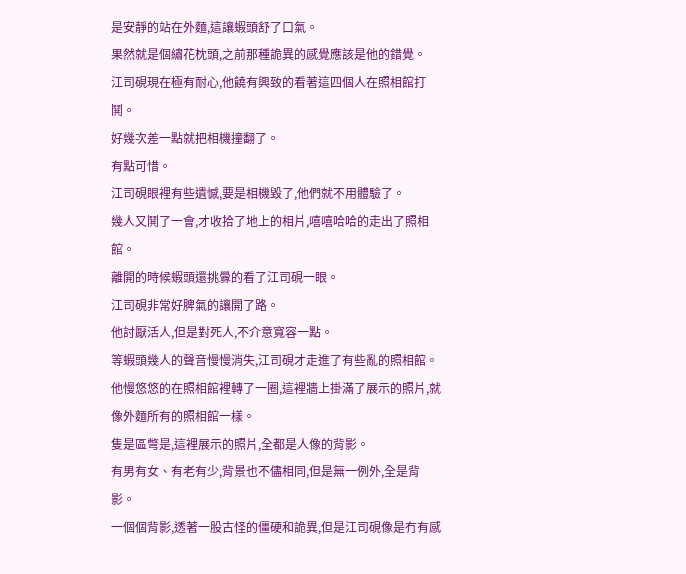是安靜的站在外麵,這讓蝦頭舒了口氣。
果然就是個繡花枕頭,之前那種詭異的感覺應該是他的錯覺。
江司硯現在極有耐心,他饒有興致的看著這四個人在照相館打鬨。
好幾次差一點就把相機撞翻了。
有點可惜。
江司硯眼裡有些遺憾,要是相機毀了,他們就不用體驗了。
幾人又鬨了一會,才收拾了地上的相片,嘻嘻哈哈的走出了照相館。
離開的時候蝦頭還挑釁的看了江司硯一眼。
江司硯非常好脾氣的讓開了路。
他討厭活人,但是對死人,不介意寬容一點。
等蝦頭幾人的聲音慢慢消失,江司硯才走進了有些亂的照相館。
他慢悠悠的在照相館裡轉了一圈,這裡牆上掛滿了展示的照片,就像外麵所有的照相館一樣。
隻是區彆是,這裡展示的照片,全都是人像的背影。
有男有女、有老有少,背景也不儘相同,但是無一例外,全是背影。
一個個背影,透著一股古怪的僵硬和詭異,但是江司硯像是冇有感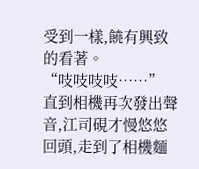受到一樣,饒有興致的看著。
“吱吱吱吱……”
直到相機再次發出聲音,江司硯才慢悠悠回頭,走到了相機麵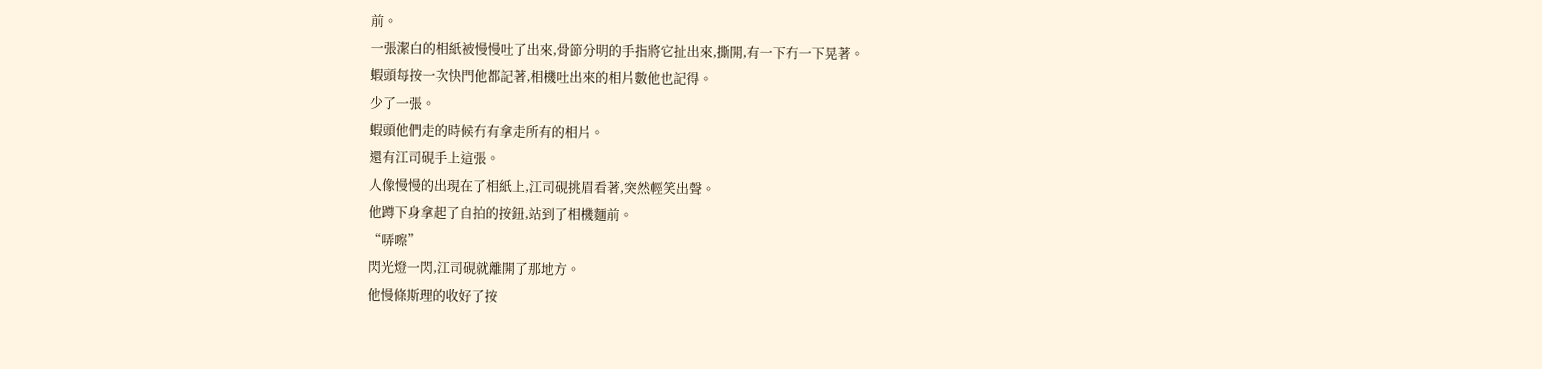前。
一張潔白的相紙被慢慢吐了出來,骨節分明的手指將它扯出來,撕開,有一下冇一下晃著。
蝦頭每按一次快門他都記著,相機吐出來的相片數他也記得。
少了一張。
蝦頭他們走的時候冇有拿走所有的相片。
還有江司硯手上這張。
人像慢慢的出現在了相紙上,江司硯挑眉看著,突然輕笑出聲。
他蹲下身拿起了自拍的按鈕,站到了相機麵前。
“哢嚓”
閃光燈一閃,江司硯就離開了那地方。
他慢條斯理的收好了按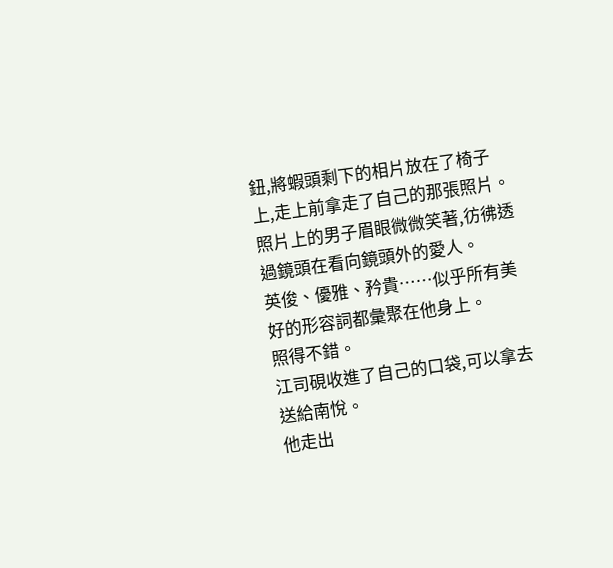鈕,將蝦頭剩下的相片放在了椅子上,走上前拿走了自己的那張照片。
照片上的男子眉眼微微笑著,彷彿透過鏡頭在看向鏡頭外的愛人。
英俊、優雅、矜貴……似乎所有美好的形容詞都彙聚在他身上。
照得不錯。
江司硯收進了自己的口袋,可以拿去送給南悅。
他走出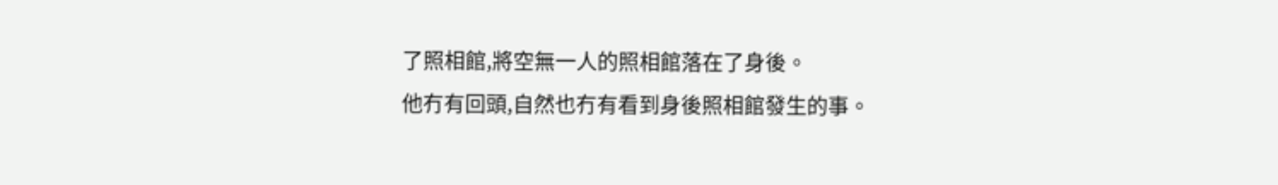了照相館,將空無一人的照相館落在了身後。
他冇有回頭,自然也冇有看到身後照相館發生的事。